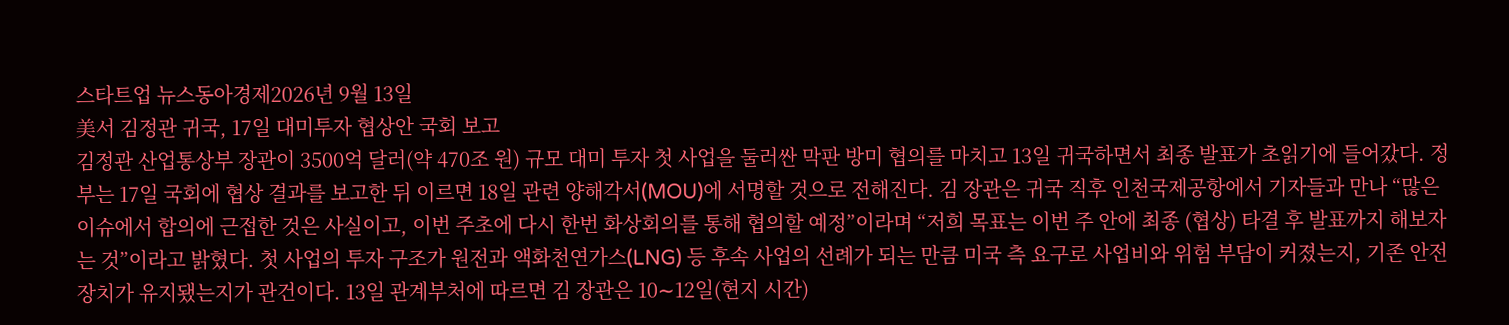스타트업 뉴스동아경제2026년 9월 13일
美서 김정관 귀국, 17일 대미투자 협상안 국회 보고
김정관 산업통상부 장관이 3500억 달러(약 470조 원) 규모 대미 투자 첫 사업을 둘러싼 막판 방미 협의를 마치고 13일 귀국하면서 최종 발표가 초읽기에 들어갔다. 정부는 17일 국회에 협상 결과를 보고한 뒤 이르면 18일 관련 양해각서(MOU)에 서명할 것으로 전해진다. 김 장관은 귀국 직후 인천국제공항에서 기자들과 만나 “많은 이슈에서 합의에 근접한 것은 사실이고, 이번 주초에 다시 한번 화상회의를 통해 협의할 예정”이라며 “저희 목표는 이번 주 안에 최종 (협상) 타결 후 발표까지 해보자는 것”이라고 밝혔다. 첫 사업의 투자 구조가 원전과 액화천연가스(LNG) 등 후속 사업의 선례가 되는 만큼 미국 측 요구로 사업비와 위험 부담이 커졌는지, 기존 안전장치가 유지됐는지가 관건이다. 13일 관계부처에 따르면 김 장관은 10∼12일(현지 시간)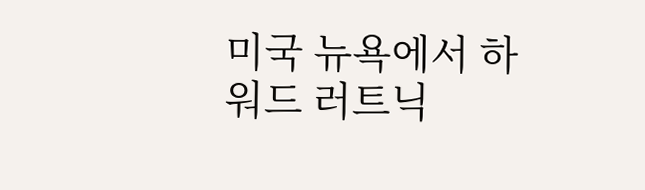미국 뉴욕에서 하워드 러트닉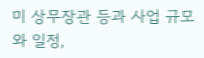미 상무장관 등과 사업 규모와 일정,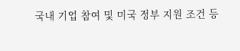국내 기업 참여 및 미국 정부 지원 조건 등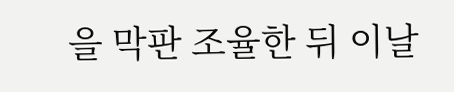을 막판 조율한 뒤 이날